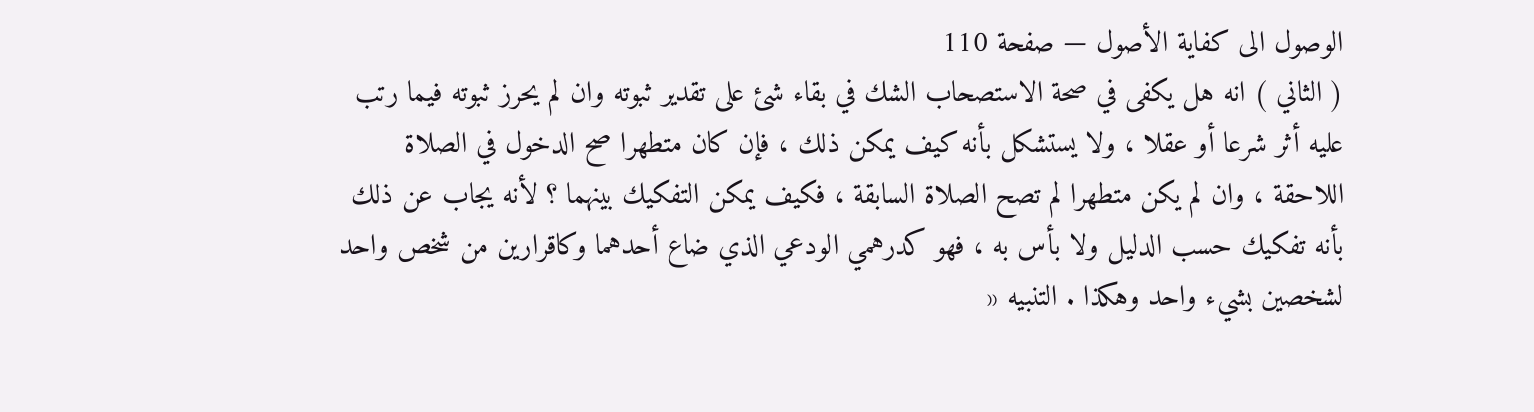الوصول الى كفاية الأصول — صفحة 110
( الثاني ) انه هل يكفى في صحة الاستصحاب الشك في بقاء شئ على تقدير ثبوته وان لم يحرز ثبوته فيما رتب عليه أثر شرعا أو عقلا ، ولا يستشكل بأنه كيف يمكن ذلك ، فإن كان متطهرا صح الدخول في الصلاة اللاحقة ، وان لم يكن متطهرا لم تصح الصلاة السابقة ، فكيف يمكن التفكيك بينهما ؟ لأنه يجاب عن ذلك بأنه تفكيك حسب الدليل ولا بأس به ، فهو كدرهمي الودعي الذي ضاع أحدهما وكاقرارين من شخص واحد لشخصين بشيء واحد وهكذا . التنبيه «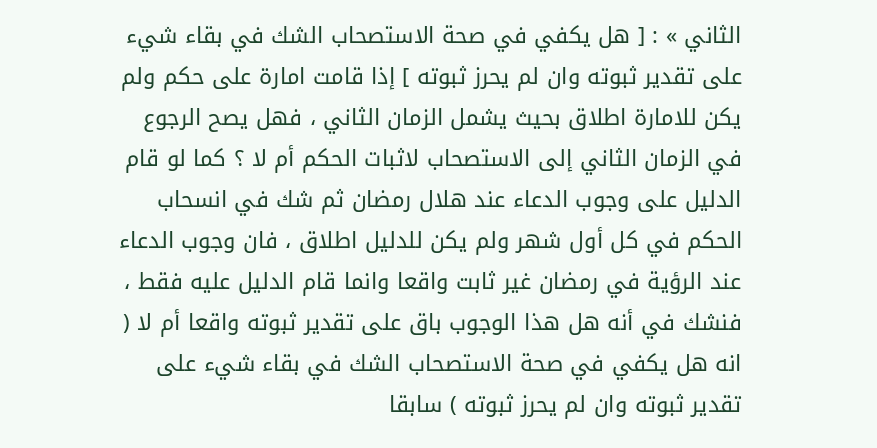الثاني » : [ هل يكفي في صحة الاستصحاب الشك في بقاء شيء على تقدير ثبوته وان لم يحرز ثبوته ] إذا قامت امارة على حكم ولم يكن للامارة اطلاق بحيث يشمل الزمان الثاني ، فهل يصح الرجوع في الزمان الثاني إلى الاستصحاب لاثبات الحكم أم لا ؟ كما لو قام الدليل على وجوب الدعاء عند هلال رمضان ثم شك في انسحاب الحكم في كل أول شهر ولم يكن للدليل اطلاق ، فان وجوب الدعاء عند الرؤية في رمضان غير ثابت واقعا وانما قام الدليل عليه فقط ، فنشك في أنه هل هذا الوجوب باق على تقدير ثبوته واقعا أم لا ( انه هل يكفي في صحة الاستصحاب الشك في بقاء شيء على تقدير ثبوته وان لم يحرز ثبوته ) سابقا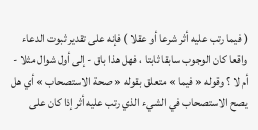( فيما رتب عليه أثر شرعا أو عقلا ) فإنه على تقدير ثبوت الدعاء واقعا كان الوجوب سابقا ثابتا ، فهل هذا باق - إلى أول شوال مثلا - أم لا ؟ وقوله « فيما » متعلق بقوله « صحة الاستصحاب » أي هل يصح الاستصحاب في الشيء الذي رتب عليه أثر إذا كان على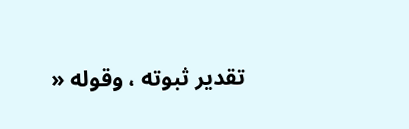تقدير ثبوته ، وقوله «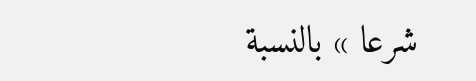شرعا » بالنسبة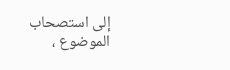إلى استصحاب الموضوع ،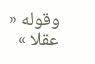وقوله « عقلا »